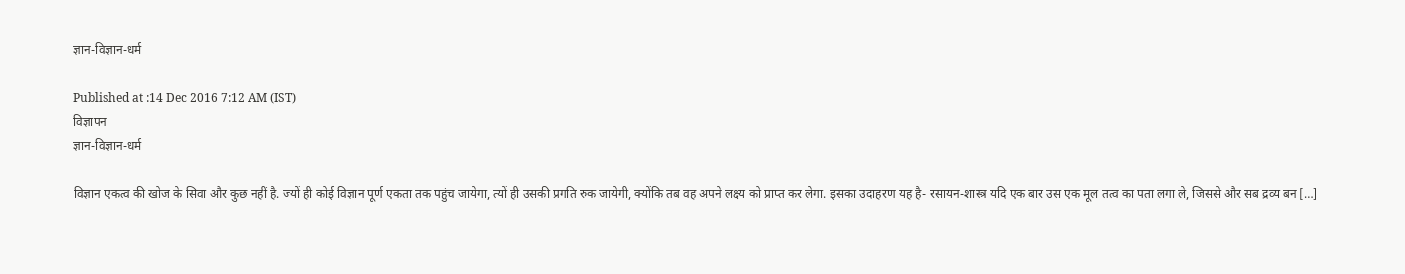ज्ञान-विज्ञान-धर्म

Published at :14 Dec 2016 7:12 AM (IST)
विज्ञापन
ज्ञान-विज्ञान-धर्म

विज्ञान एकत्व की खोज के सिवा और कुछ नहीं है. ज्यों ही कोई विज्ञान पूर्ण एकता तक पहुंच जायेगा, त्यों ही उसकी प्रगति रुक जायेगी, क्योंकि तब वह अपने लक्ष्य को प्राप्त कर लेगा. इसका उदाहरण यह है- रसायन-शास्त्र यदि एक बार उस एक मूल तत्व का पता लगा ले, जिससे और सब द्रव्य बन […]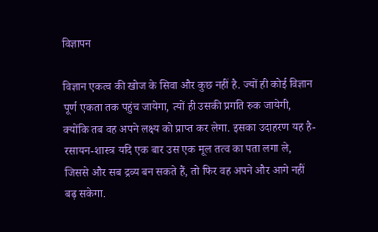विज्ञापन

विज्ञान एकत्व की खोज के सिवा और कुछ नहीं है. ज्यों ही कोई विज्ञान पूर्ण एकता तक पहुंच जायेगा, त्यों ही उसकी प्रगति रुक जायेगी, क्योंकि तब वह अपने लक्ष्य को प्राप्त कर लेगा. इसका उदाहरण यह है- रसायन-शास्त्र यदि एक बार उस एक मूल तत्व का पता लगा ले, जिससे और सब द्रव्य बन सकते हैं, तो फिर वह अपने और आगे नहीं बढ़ सकेगा.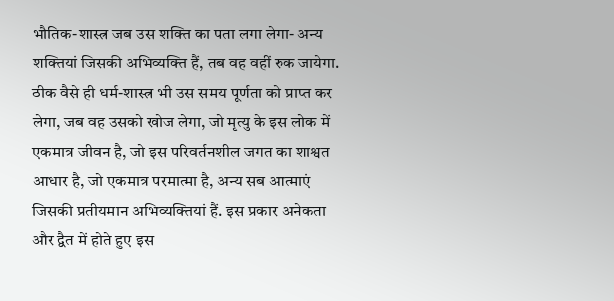भौतिक-शास्त्र जब उस शक्ति का पता लगा लेगा- अन्य शक्तियां जिसकी अभिव्यक्ति हैं, तब वह वहीं रुक जायेगा. ठीक वैसे ही धर्म-शास्त्र भी उस समय पूर्णता को प्राप्त कर लेगा, जब वह उसको खोज लेगा, जो मृत्यु के इस लोक में एकमात्र जीवन है, जो इस परिवर्तनशील जगत का शाश्वत आधार है, जो एकमात्र परमात्मा है, अन्य सब आत्माएं जिसकी प्रतीयमान अभिव्यक्तियां हैं. इस प्रकार अनेकता और द्वैत में होते हुए इस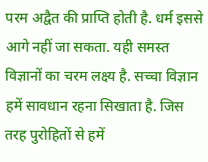परम अद्वैत की प्राप्ति होती है. धर्म इससे आगे नहीं जा सकता. यही समस्त विज्ञानों का चरम लक्ष्य है. सच्चा विज्ञान हमें सावधान रहना सिखाता है. जिस तरह पुरोहितों से हमें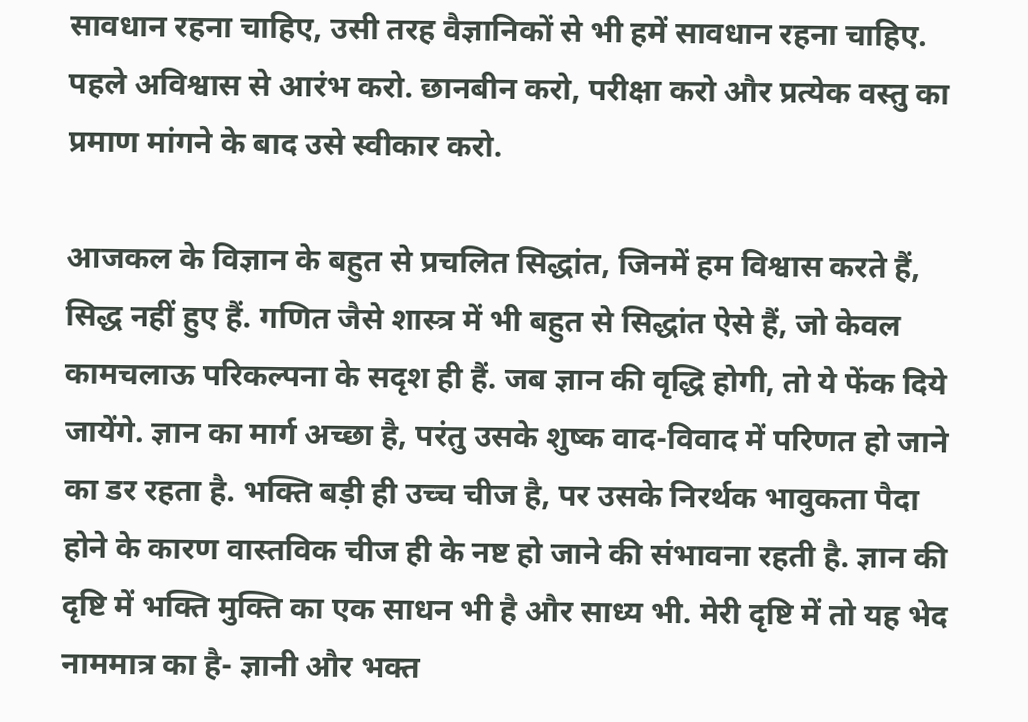सावधान रहना चाहिए, उसी तरह वैज्ञानिकों से भी हमें सावधान रहना चाहिए. पहले अविश्वास से आरंभ करो. छानबीन करो, परीक्षा करो और प्रत्येक वस्तु का प्रमाण मांगने के बाद उसे स्वीकार करो.

आजकल के विज्ञान के बहुत से प्रचलित सिद्धांत, जिनमें हम विश्वास करते हैं, सिद्ध नहीं हुए हैं. गणित जैसे शास्त्र में भी बहुत से सिद्धांत ऐसे हैं, जो केवल कामचलाऊ परिकल्पना के सदृश ही हैं. जब ज्ञान की वृद्धि होगी, तो ये फेंक दिये जायेंगे. ज्ञान का मार्ग अच्छा है, परंतु उसके शुष्क वाद-विवाद में परिणत हो जाने का डर रहता है. भक्ति बड़ी ही उच्च चीज है, पर उसके निरर्थक भावुकता पैदा होने के कारण वास्तविक चीज ही के नष्ट हो जाने की संभावना रहती है. ज्ञान की दृष्टि में भक्ति मुक्ति का एक साधन भी है और साध्य भी. मेरी दृष्टि में तो यह भेद नाममात्र का है- ज्ञानी और भक्त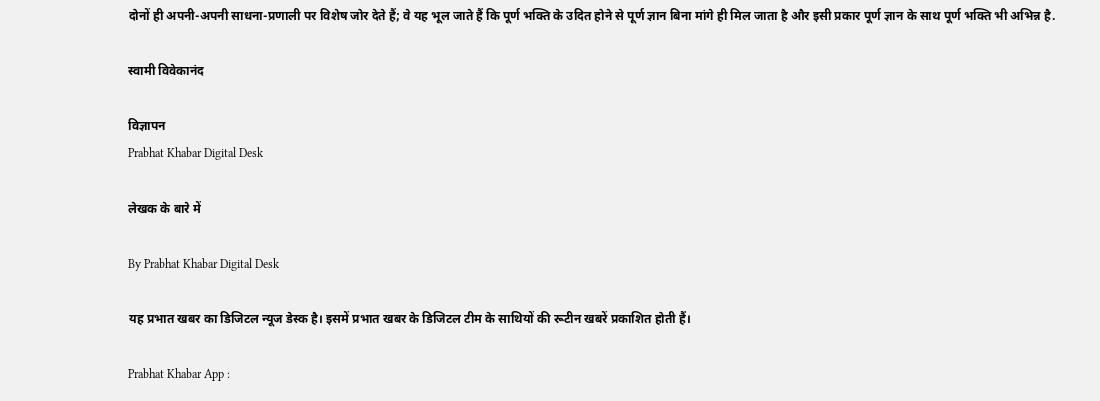दोनों ही अपनी-अपनी साधना-प्रणाली पर विशेष जोर देते हैं; वे यह भूल जाते हैं कि पूर्ण भक्ति के उदित होने से पूर्ण ज्ञान बिना मांगे ही मिल जाता है और इसी प्रकार पूर्ण ज्ञान के साथ पूर्ण भक्ति भी अभिन्न है.

स्वामी विवेकानंद

विज्ञापन
Prabhat Khabar Digital Desk

लेखक के बारे में

By Prabhat Khabar Digital Desk

यह प्रभात खबर का डिजिटल न्यूज डेस्क है। इसमें प्रभात खबर के डिजिटल टीम के साथियों की रूटीन खबरें प्रकाशित होती हैं।

Prabhat Khabar App :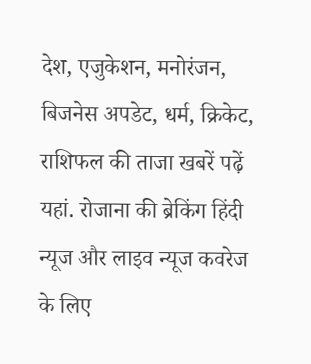देश, एजुकेशन, मनोरंजन, बिजनेस अपडेट, धर्म, क्रिकेट, राशिफल की ताजा खबरें पढ़ें यहां. रोजाना की ब्रेकिंग हिंदी न्यूज और लाइव न्यूज कवरेज के लिए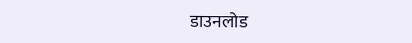डाउनलोड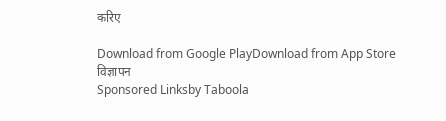करिए

Download from Google PlayDownload from App Store
विज्ञापन
Sponsored Linksby Taboola